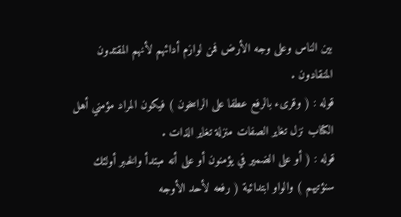بين الناس وعلى وجه الأرض فمن لوازم أدائهم لأنهم المقتدون المنقادون .
قوله : ( وقرىء بالرفع عطفا على الراسخون ) فيكون المراد مؤمني أهل الكتاب نزل تغاير الصفات منزلة تغاير الذات .
قوله : ( أو على الضمير في يؤمنون أو على أنه مبتدأ والخبر أولئك سنؤتيهم ) والواو ابتدائية ( رفعه لأحد الأوجه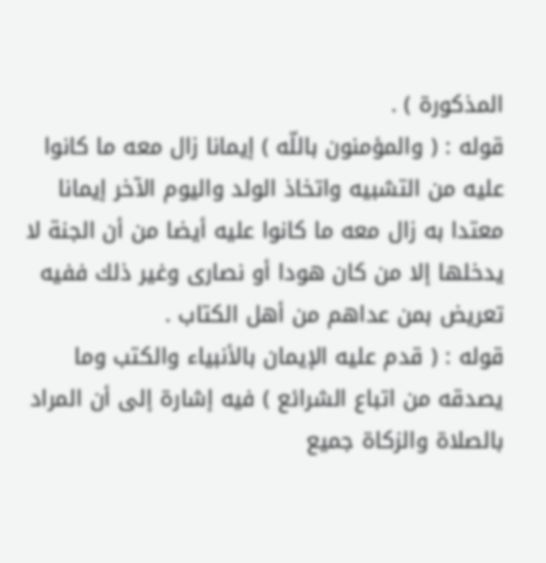المذكورة ) .
قوله : ( والمؤمنون باللّه ) إيمانا زال معه ما كانوا عليه من التشبيه واتخاذ الولد واليوم الآخر إيمانا معتدا به زال معه ما كانوا عليه أيضا من أن الجنة لا يدخلها إلا من كان هودا أو نصارى وغير ذلك ففيه تعريض بمن عداهم من أهل الكتاب .
قوله : ( قدم عليه الإيمان بالأنبياء والكتب وما يصدقه من اتباع الشرائع ) فيه إشارة إلى أن المراد بالصلاة والزكاة جميع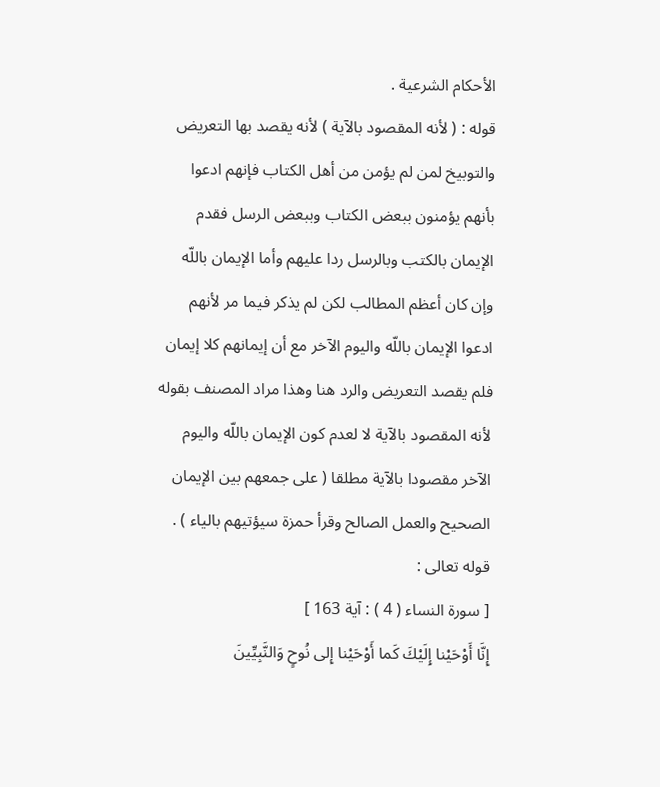الأحكام الشرعية .
قوله : ( لأنه المقصود بالآية ) لأنه يقصد بها التعريض والتوبيخ لمن لم يؤمن من أهل الكتاب فإنهم ادعوا بأنهم يؤمنون ببعض الكتاب وببعض الرسل فقدم الإيمان بالكتب وبالرسل ردا عليهم وأما الإيمان باللّه وإن كان أعظم المطالب لكن لم يذكر فيما مر لأنهم ادعوا الإيمان باللّه واليوم الآخر مع أن إيمانهم كلا إيمان فلم يقصد التعريض والرد هنا وهذا مراد المصنف بقوله لأنه المقصود بالآية لا لعدم كون الإيمان باللّه واليوم الآخر مقصودا بالآية مطلقا ( على جمعهم بين الإيمان الصحيح والعمل الصالح وقرأ حمزة سيؤتيهم بالياء ) .
قوله تعالى :
[ سورة النساء ( 4 ) : آية 163 ]
إِنَّا أَوْحَيْنا إِلَيْكَ كَما أَوْحَيْنا إِلى نُوحٍ وَالنَّبِيِّينَ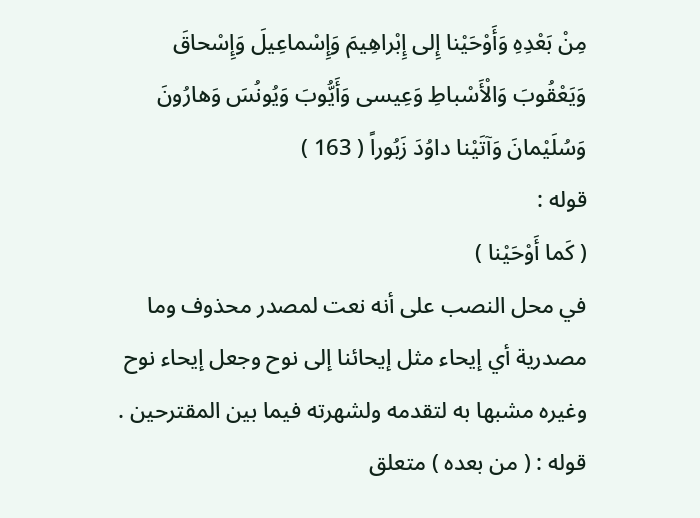مِنْ بَعْدِهِ وَأَوْحَيْنا إِلى إِبْراهِيمَ وَإِسْماعِيلَ وَإِسْحاقَ وَيَعْقُوبَ وَالْأَسْباطِ وَعِيسى وَأَيُّوبَ وَيُونُسَ وَهارُونَ وَسُلَيْمانَ وَآتَيْنا داوُدَ زَبُوراً ( 163 )
قوله :
( كَما أَوْحَيْنا )
في محل النصب على أنه نعت لمصدر محذوف وما مصدرية أي إيحاء مثل إيحائنا إلى نوح وجعل إيحاء نوح وغيره مشبها به لتقدمه ولشهرته فيما بين المقترحين .
قوله : ( من بعده ) متعلق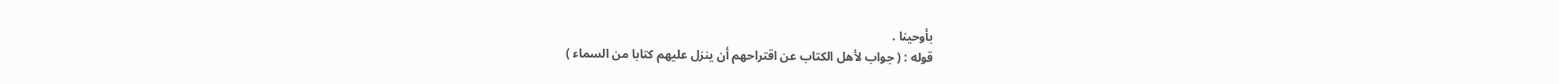بأوحينا .
قوله : ( جواب لأهل الكتاب عن اقتراحهم أن ينزل عليهم كتابا من السماء )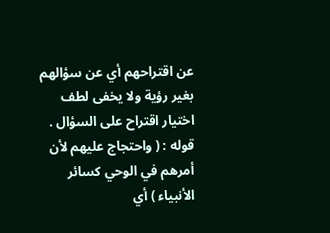عن اقتراحهم أي عن سؤالهم بغير رؤية ولا يخفى لطف اختيار اقتراح على السؤال .
قوله : ( واحتجاج عليهم لأن أمرهم في الوحي كسائر الأنبياء ) أي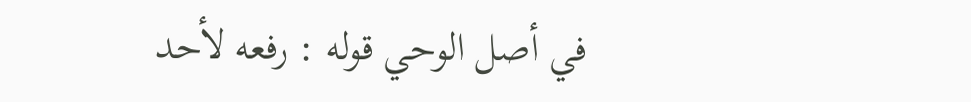في أصل الوحي قوله : رفعه لأحد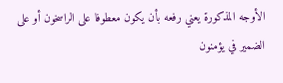الأوجه المذكورة يعني رفعه بأن يكون معطوفا على الراسخون أو على الضمير في يؤمنون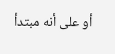أو على أنه مبتدأ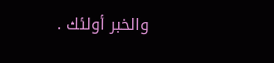والخبر أولئك .